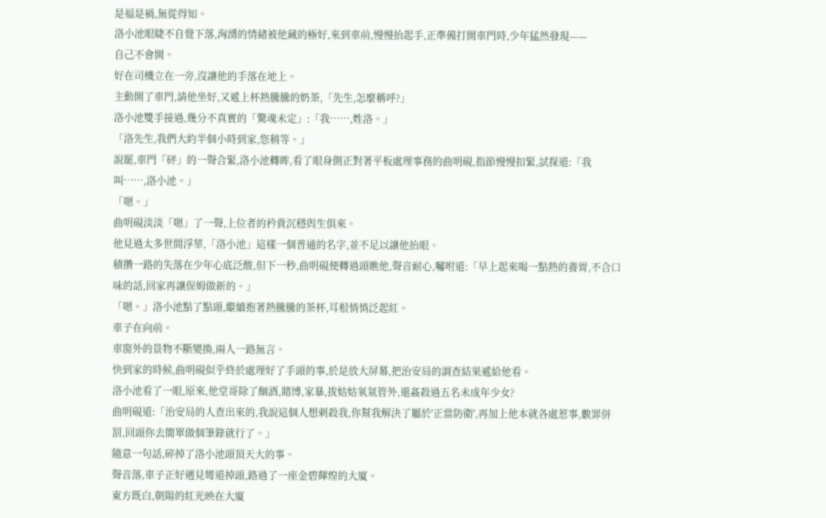是福是禍,無從得知。
洛小池眼睫不自覺下落,洶湧的情緒被他藏的極好,來到車前,慢慢抬起手,正準備打開車門時,少年猛然發現——
自己不會開。
好在司機立在一旁,沒讓他的手落在地上。
主動開了車門,請他坐好,又遞上杯熱騰騰的奶茶,「先生,怎麼稱呼?」
洛小池雙手接過,幾分不真實的「驚魂未定」:「我……,姓洛。」
「洛先生,我們大約半個小時到家,您稍等。」
說罷,車門「砰」的一聲合緊,洛小池轉眸,看了眼身側正對著平板處理事務的曲明硯,指節慢慢扣緊,試探道:「我叫……,洛小池。」
「嗯。」
曲明硯淡淡「嗯」了一聲,上位者的矜貴沉穩與生俱來。
他見過太多世間浮華,「洛小池」這樣一個普通的名字,並不足以讓他抬眼。
積攢一路的失落在少年心底泛酸,但下一秒,曲明硯便轉過頭瞧他,聲音耐心,囑咐道:「早上起來喝一點熱的養胃,不合口味的話,回家再讓保姆做新的。」
「嗯。」洛小池點了點頭,繼續抱著熱騰騰的茶杯,耳根悄悄泛起紅。
車子在向前。
車窗外的景物不斷變換,兩人一路無言。
快到家的時候,曲明硯似乎終於處理好了手頭的事,於是放大屏幕,把治安局的調查結果遞給他看。
洛小池看了一眼,原來,他堂哥除了酗酒,賭博,家暴,拔姑姑氧氣管外,還姦殺過五名未成年少女?
曲明硯道:「治安局的人查出來的,我說這個人想刺殺我,你幫我解決了屬於'正當防衛',再加上他本就各處惹事,數罪併罰,回頭你去簡單做個筆錄就行了。」
隨意一句話,碎掉了洛小池頭頂天大的事。
聲音落,車子正好遇見彎道掉頭,路過了一座金碧輝煌的大廈。
東方既白,朝陽的紅光映在大廈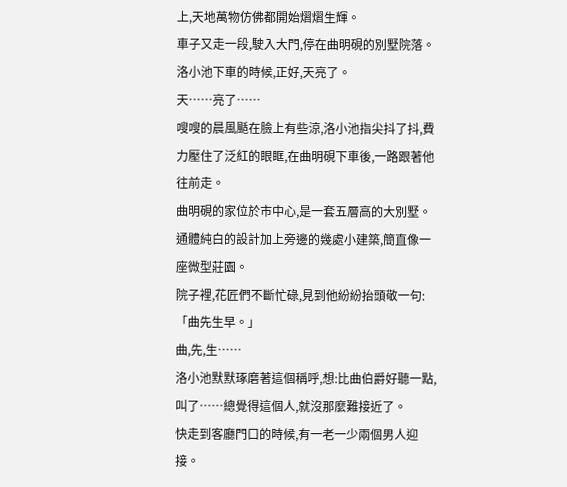上,天地萬物仿佛都開始熠熠生輝。
車子又走一段,駛入大門,停在曲明硯的別墅院落。
洛小池下車的時候,正好,天亮了。
天……亮了……
嗖嗖的晨風颳在臉上有些涼,洛小池指尖抖了抖,費力壓住了泛紅的眼眶,在曲明硯下車後,一路跟著他往前走。
曲明硯的家位於市中心,是一套五層高的大別墅。
通體純白的設計加上旁邊的幾處小建築,簡直像一座微型莊園。
院子裡,花匠們不斷忙碌,見到他紛紛抬頭敬一句:「曲先生早。」
曲,先,生……
洛小池默默琢磨著這個稱呼,想:比曲伯爵好聽一點,叫了……總覺得這個人,就沒那麼難接近了。
快走到客廳門口的時候,有一老一少兩個男人迎接。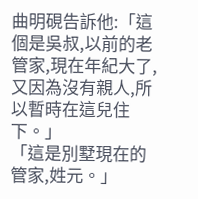曲明硯告訴他:「這個是吳叔,以前的老管家,現在年紀大了,又因為沒有親人,所以暫時在這兒住下。」
「這是別墅現在的管家,姓元。」